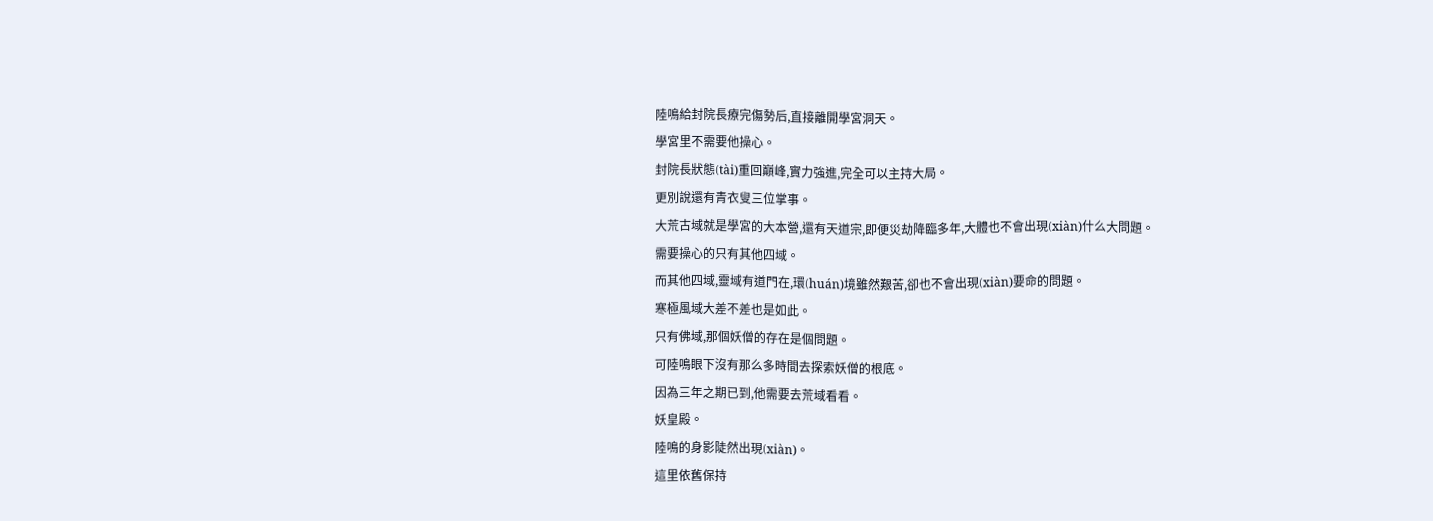陸鳴給封院長療完傷勢后,直接離開學宮洞天。
學宮里不需要他操心。
封院長狀態(tài)重回巔峰,實力強進,完全可以主持大局。
更別說還有青衣叟三位掌事。
大荒古域就是學宮的大本營,還有天道宗,即便災劫降臨多年,大體也不會出現(xiàn)什么大問題。
需要操心的只有其他四域。
而其他四域,靈域有道門在,環(huán)境雖然艱苦,卻也不會出現(xiàn)要命的問題。
寒極風域大差不差也是如此。
只有佛域,那個妖僧的存在是個問題。
可陸鳴眼下沒有那么多時間去探索妖僧的根底。
因為三年之期已到,他需要去荒域看看。
妖皇殿。
陸鳴的身影陡然出現(xiàn)。
這里依舊保持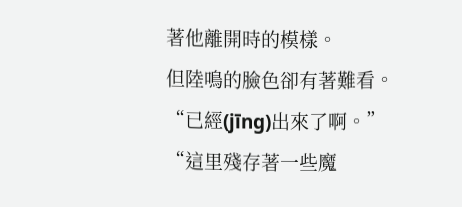著他離開時的模樣。
但陸鳴的臉色卻有著難看。
“已經(jīng)出來了啊。”
“這里殘存著一些魔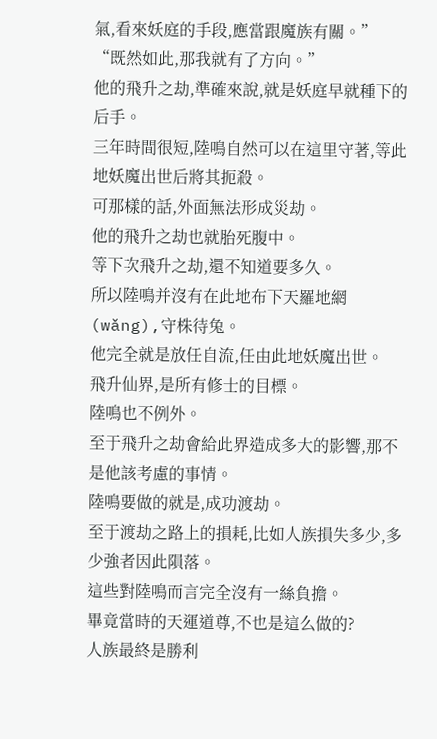氣,看來妖庭的手段,應當跟魔族有關。”
“既然如此,那我就有了方向。”
他的飛升之劫,準確來說,就是妖庭早就種下的后手。
三年時間很短,陸鳴自然可以在這里守著,等此地妖魔出世后將其扼殺。
可那樣的話,外面無法形成災劫。
他的飛升之劫也就胎死腹中。
等下次飛升之劫,還不知道要多久。
所以陸鳴并沒有在此地布下天羅地網(wǎng),守株待兔。
他完全就是放任自流,任由此地妖魔出世。
飛升仙界,是所有修士的目標。
陸鳴也不例外。
至于飛升之劫會給此界造成多大的影響,那不是他該考慮的事情。
陸鳴要做的就是,成功渡劫。
至于渡劫之路上的損耗,比如人族損失多少,多少強者因此隕落。
這些對陸鳴而言完全沒有一絲負擔。
畢竟當時的天運道尊,不也是這么做的?
人族最終是勝利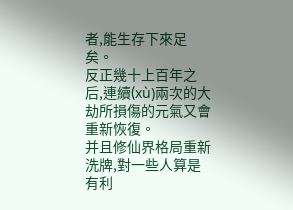者,能生存下來足矣。
反正幾十上百年之后,連續(xù)兩次的大劫所損傷的元氣又會重新恢復。
并且修仙界格局重新洗牌,對一些人算是有利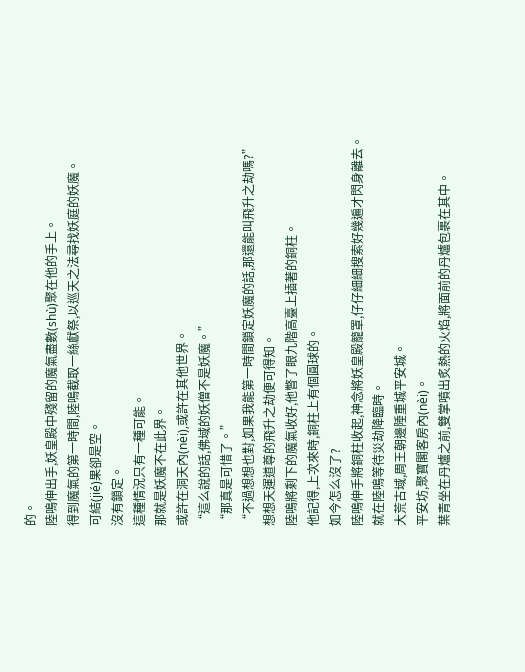的。
陸鳴伸出手,妖皇殿中殘留的魔氣盡數(shù)聚在他的手上。
得到魔氣的第一時間,陸鳴截取一絲獻祭,以巡天之法尋找妖庭的妖魔。
可結(jié)果卻是空。
沒有鎖定。
這種情況只有一種可能。
那就是妖魔不在此界。
或許在洞天內(nèi),或許在其他世界。
“這么說的話,佛域的妖僧不是妖魔。”
“那真是可惜了。”
“不過想想也對,如果我能第一時間鎖定妖魔的話,那還能叫飛升之劫嗎?”
想想天運道尊的飛升之劫便可得知。
陸鳴將剩下的魔氣收好,他瞥了眼九階高臺上插著的銅柱。
他記得,上次來時,銅柱上有個圓球的。
如今怎么沒了?
陸鳴伸手將銅柱收起,神念將妖皇殿籠罩,仔仔細細搜索好幾遍才閃身離去。
就在陸鳴等待災劫降臨時。
大荒古域,周王朝邊陲重城平安城。
平安坊,聚寶閣客房內(nèi)。
葉青坐在丹爐之前,雙掌噴出炙熱的火焰,將面前的丹爐包裹在其中。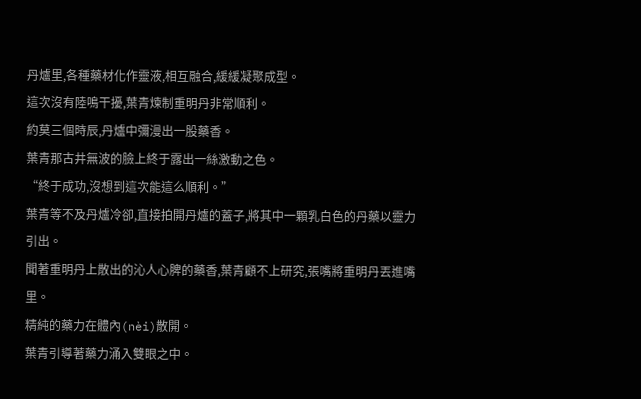丹爐里,各種藥材化作靈液,相互融合,緩緩凝聚成型。
這次沒有陸鳴干擾,葉青煉制重明丹非常順利。
約莫三個時辰,丹爐中彌漫出一股藥香。
葉青那古井無波的臉上終于露出一絲激動之色。
“終于成功,沒想到這次能這么順利。”
葉青等不及丹爐冷卻,直接拍開丹爐的蓋子,將其中一顆乳白色的丹藥以靈力引出。
聞著重明丹上散出的沁人心脾的藥香,葉青顧不上研究,張嘴將重明丹丟進嘴里。
精純的藥力在體內(nèi)散開。
葉青引導著藥力涌入雙眼之中。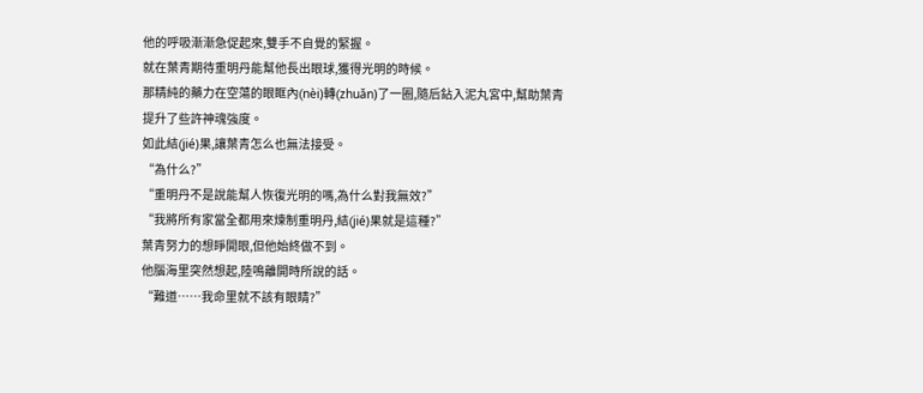他的呼吸漸漸急促起來,雙手不自覺的緊握。
就在葉青期待重明丹能幫他長出眼球,獲得光明的時候。
那精純的藥力在空蕩的眼眶內(nèi)轉(zhuǎn)了一圈,隨后鉆入泥丸宮中,幫助葉青提升了些許神魂強度。
如此結(jié)果,讓葉青怎么也無法接受。
“為什么?”
“重明丹不是說能幫人恢復光明的嗎,為什么對我無效?”
“我將所有家當全都用來煉制重明丹,結(jié)果就是這種?”
葉青努力的想睜開眼,但他始終做不到。
他腦海里突然想起,陸鳴離開時所說的話。
“難道……我命里就不該有眼睛?”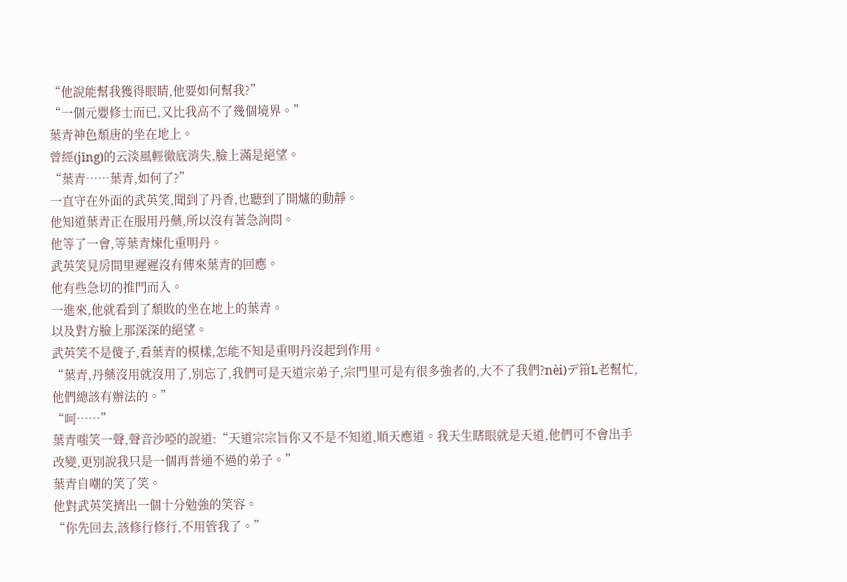“他說能幫我獲得眼睛,他要如何幫我?”
“一個元嬰修士而已,又比我高不了幾個境界。”
葉青神色頹唐的坐在地上。
曾經(jīng)的云淡風輕徹底消失,臉上滿是絕望。
“葉青……葉青,如何了?”
一直守在外面的武英笑,聞到了丹香,也聽到了開爐的動靜。
他知道葉青正在服用丹藥,所以沒有著急詢問。
他等了一會,等葉青煉化重明丹。
武英笑見房間里遲遲沒有傳來葉青的回應。
他有些急切的推門而入。
一進來,他就看到了頹敗的坐在地上的葉青。
以及對方臉上那深深的絕望。
武英笑不是傻子,看葉青的模樣,怎能不知是重明丹沒起到作用。
“葉青,丹藥沒用就沒用了,別忘了,我們可是天道宗弟子,宗門里可是有很多強者的,大不了我們?nèi)デ箝L老幫忙,他們總該有辦法的。”
“呵……”
葉青嗤笑一聲,聲音沙啞的說道:“天道宗宗旨你又不是不知道,順天應道。我天生瞎眼就是天道,他們可不會出手改變,更別說我只是一個再普通不過的弟子。”
葉青自嘲的笑了笑。
他對武英笑擠出一個十分勉強的笑容。
“你先回去,該修行修行,不用管我了。”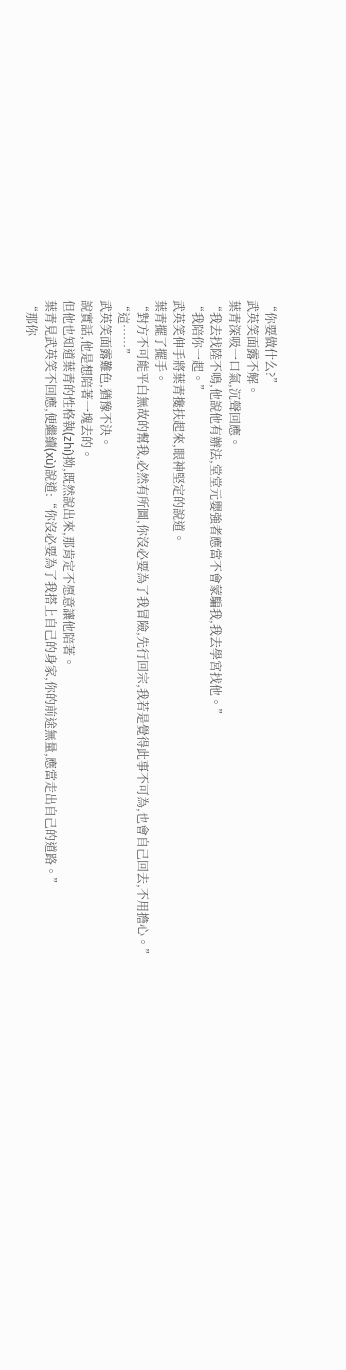“你要做什么?”
武英笑面露不解。
葉青深吸一口氣,沉聲回應。
“我去找陸不鳴,他說他有辦法,堂堂元嬰強者應當不會蒙騙我,我去學宮找他。”
“我陪你一起。”
武英笑伸手將葉青攙扶起來,眼神堅定的說道。
葉青擺了擺手。
“對方不可能平白無故的幫我,必然有所圖,你沒必要為了我冒險,先行回宗,我若是覺得此事不可為,也會自己回去,不用擔心。”
“這……”
武英笑面露難色,猶豫不決。
說實話,他是想陪著一塊去的。
但他也知道葉青的性格執(zhí)拗,既然說出來,那肯定不愿意讓他陪著。
葉青見武英笑不回應,便繼續(xù)說道:“你沒必要為了我搭上自己的身家,你的前途無量,應當走出自己的道路。”
“那你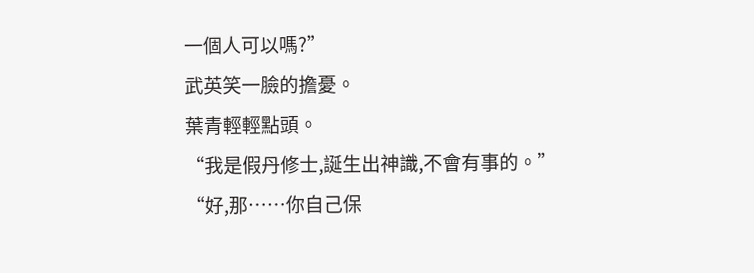一個人可以嗎?”
武英笑一臉的擔憂。
葉青輕輕點頭。
“我是假丹修士,誕生出神識,不會有事的。”
“好,那……你自己保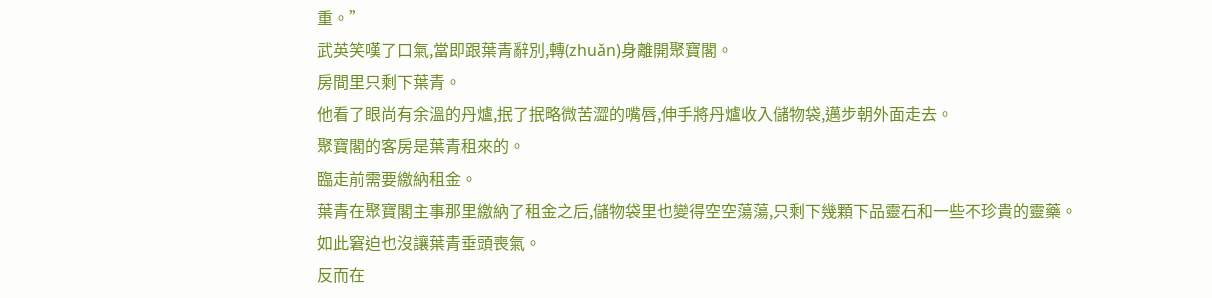重。”
武英笑嘆了口氣,當即跟葉青辭別,轉(zhuǎn)身離開聚寶閣。
房間里只剩下葉青。
他看了眼尚有余溫的丹爐,抿了抿略微苦澀的嘴唇,伸手將丹爐收入儲物袋,邁步朝外面走去。
聚寶閣的客房是葉青租來的。
臨走前需要繳納租金。
葉青在聚寶閣主事那里繳納了租金之后,儲物袋里也變得空空蕩蕩,只剩下幾顆下品靈石和一些不珍貴的靈藥。
如此窘迫也沒讓葉青垂頭喪氣。
反而在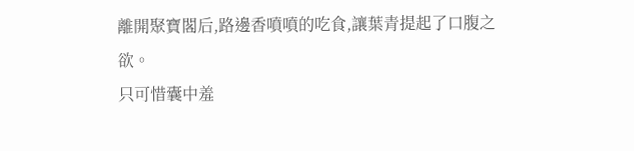離開聚寶閣后,路邊香噴噴的吃食,讓葉青提起了口腹之欲。
只可惜囊中羞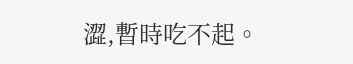澀,暫時吃不起。